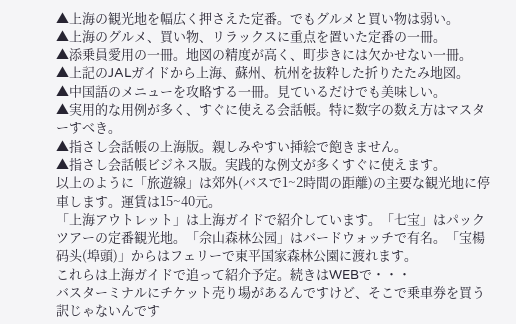▲上海の観光地を幅広く押さえた定番。でもグルメと買い物は弱い。
▲上海のグルメ、買い物、リラックスに重点を置いた定番の一冊。
▲添乗員愛用の一冊。地図の精度が高く、町歩きには欠かせない一冊。
▲上記のJALガイドから上海、蘇州、杭州を抜粋した折りたたみ地図。
▲中国語のメニューを攻略する一冊。見ているだけでも美味しい。
▲実用的な用例が多く、すぐに使える会話帳。特に数字の数え方はマスターすべき。
▲指さし会話帳の上海版。親しみやすい挿絵で飽きません。
▲指さし会話帳ビジネス版。実践的な例文が多くすぐに使えます。
以上のように「旅遊線」は郊外(バスで1~2時間の距離)の主要な観光地に停車します。運賃は15~40元。
「上海アウトレット」は上海ガイドで紹介しています。「七宝」はパックツアーの定番観光地。「佘山森林公园」はバードウォッチで有名。「宝楊码头(埠頭)」からはフェリーで東平国家森林公園に渡れます。
これらは上海ガイドで追って紹介予定。続きはWEBで・・・
バスターミナルにチケット売り場があるんですけど、そこで乗車券を買う訳じゃないんです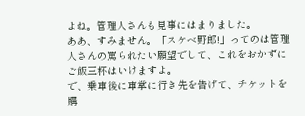よね。管理人さんも見事にはまりました。
ああ、すみません。「スケベ野郎!」ってのは管理人さんの罵られたい願望でして、これをおかずにご飯三杯はいけますよ。
で、乗車後に車掌に行き先を告げて、チケットを購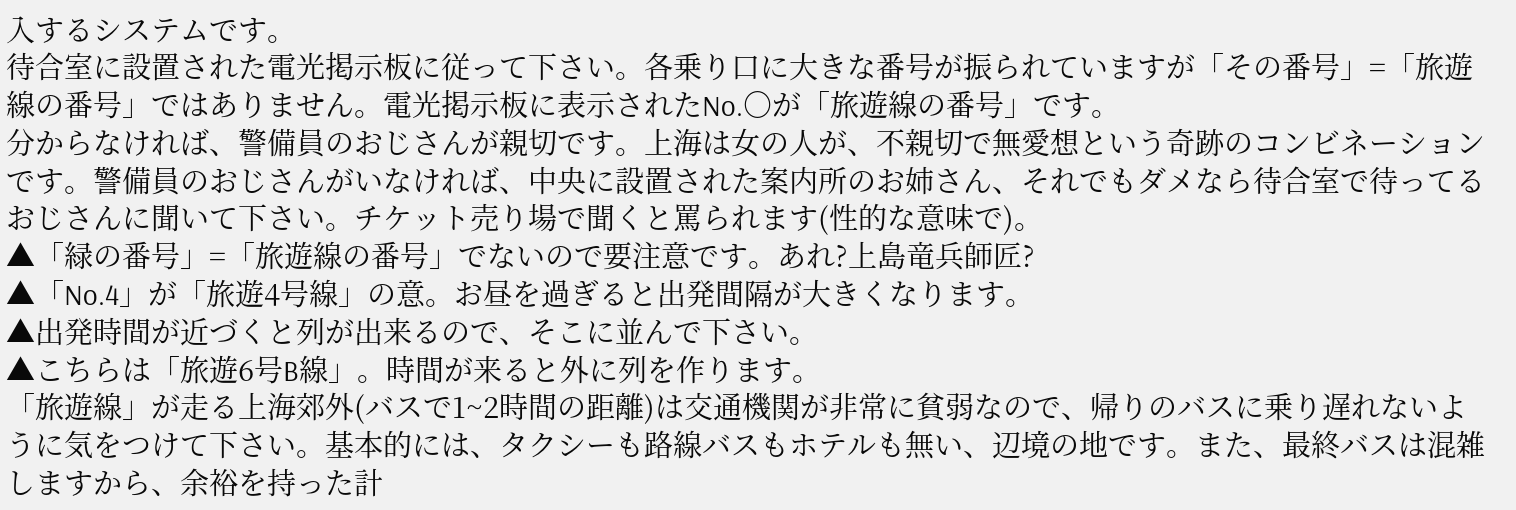入するシステムです。
待合室に設置された電光掲示板に従って下さい。各乗り口に大きな番号が振られていますが「その番号」=「旅遊線の番号」ではありません。電光掲示板に表示されたNo.○が「旅遊線の番号」です。
分からなければ、警備員のおじさんが親切です。上海は女の人が、不親切で無愛想という奇跡のコンビネーションです。警備員のおじさんがいなければ、中央に設置された案内所のお姉さん、それでもダメなら待合室で待ってるおじさんに聞いて下さい。チケット売り場で聞くと罵られます(性的な意味で)。
▲「緑の番号」=「旅遊線の番号」でないので要注意です。あれ?上島竜兵師匠?
▲「No.4」が「旅遊4号線」の意。お昼を過ぎると出発間隔が大きくなります。
▲出発時間が近づくと列が出来るので、そこに並んで下さい。
▲こちらは「旅遊6号B線」。時間が来ると外に列を作ります。
「旅遊線」が走る上海郊外(バスで1~2時間の距離)は交通機関が非常に貧弱なので、帰りのバスに乗り遅れないように気をつけて下さい。基本的には、タクシーも路線バスもホテルも無い、辺境の地です。また、最終バスは混雑しますから、余裕を持った計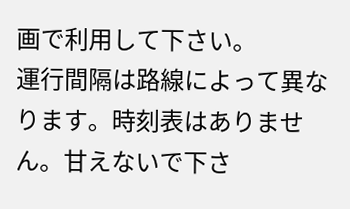画で利用して下さい。
運行間隔は路線によって異なります。時刻表はありません。甘えないで下さ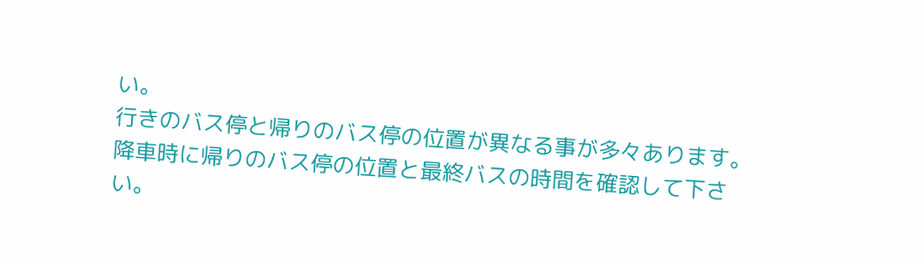い。
行きのバス停と帰りのバス停の位置が異なる事が多々あります。降車時に帰りのバス停の位置と最終バスの時間を確認して下さい。